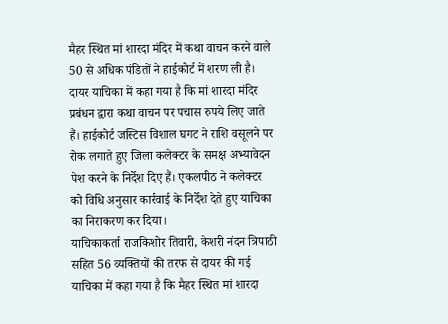मैहर स्थित मां शारदा मंदिर में कथा वाचन करने वाले 50 से अधिक पंडितों ने हाईकोर्ट में शरण ली है। दायर याचिका में कहा गया है कि मां शारदा मंदिर प्रबंधन द्वारा कथा वाचन पर पचास रुपये लिए जाते हैं। हाईकोर्ट जस्टिस विशाल घगट ने राशि वसूलने पर रोक लगाते हुए जिला कलेक्टर के समक्ष अभ्यावेदन पेश करने के निर्देश दिए हैं। एकलपीठ ने कलेक्टर को विधि अनुसार कार्रवाई के निर्देश देते हुए याचिका का निराकरण कर दिया।
याचिकाकर्ता राजकिशोर तिवारी, केशरी नंदन त्रिपाठी सहित 56 व्यक्तियों की तरफ से दायर की गई याचिका में कहा गया है कि मैहर स्थित मां शारदा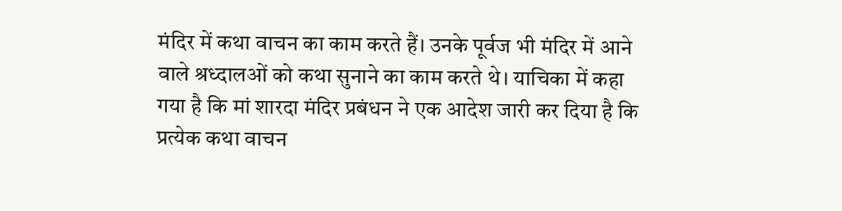मंदिर में कथा वाचन का काम करते हैं। उनके पूर्वज भी मंदिर में आने वाले श्रध्दालओं को कथा सुनाने का काम करते थे। याचिका में कहा गया है कि मां शारदा मंदिर प्रबंधन ने एक आदेश जारी कर दिया है कि प्रत्येक कथा वाचन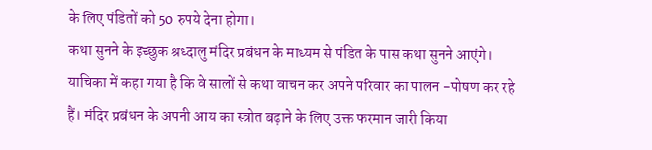के लिए पंडितों को 50 रुपये देना होगा।
कथा सुनने के इच्छुक श्रध्दालु मंदिर प्रबंधन के माध्यम से पंडित के पास कथा सुनने आएंगे। याचिका में कहा गया है कि वे सालों से कथा वाचन कर अपने परिवार का पालन -पोषण कर रहे हैं। मंदिर प्रबंधन के अपनी आय का स्त्रोत बढ़ाने के लिए उक्त फरमान जारी किया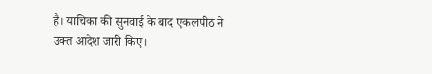है। याचिका की सुनवाई के बाद एकलपीठ ने उक्त आदेश जारी किए।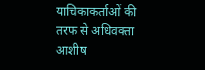याचिकाकर्ताओं की तरफ से अधिवक्ता आशीष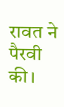रावत ने पैरवी की।